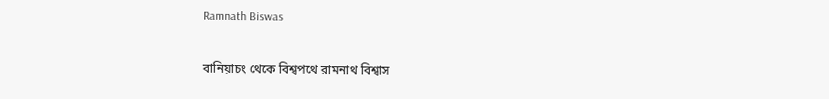Ramnath Biswas

বানিয়াচং থেকে বিশ্বপথে রামনাথ বিশ্বাস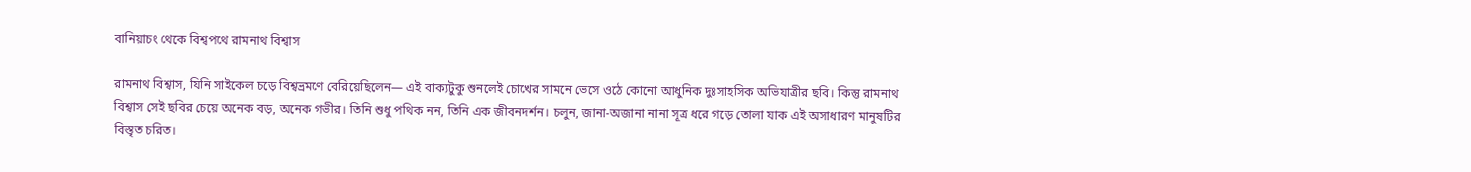বানিয়াচং থেকে বিশ্বপথে রামনাথ বিশ্বাস

রামনাথ বিশ্বাস, যিনি সাইকেল চড়ে বিশ্বভ্রমণে বেরিয়েছিলেন— এই বাক্যটুকু শুনলেই চোখের সামনে ভেসে ওঠে কোনো আধুনিক দুঃসাহসিক অভিযাত্রীর ছবি। কিন্তু রামনাথ বিশ্বাস সেই ছবির চেয়ে অনেক বড়, অনেক গভীর। তিনি শুধু পথিক নন, তিনি এক জীবনদর্শন। চলুন, জানা-অজানা নানা সূত্র ধরে গড়ে তোলা যাক এই অসাধারণ মানুষটির বিস্তৃত চরিত।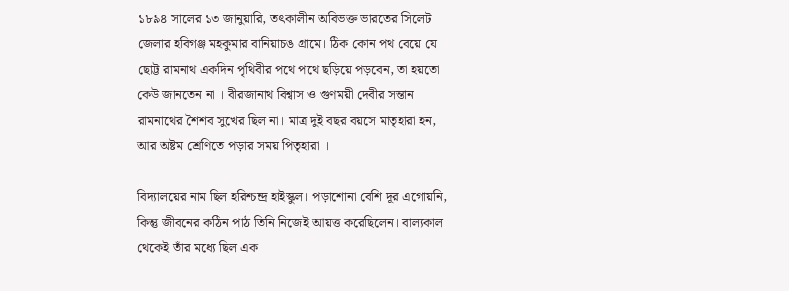১৮৯৪ সালের ১৩ জানুয়ারি, তৎকালীন অবিভক্ত ভারতের সিলেট জেলার হবিগঞ্জ মহকুমার বানিয়াচঙ গ্রামে। ঠিক কোন পথ বেয়ে যে ছোট্ট রামনাথ একদিন পৃথিবীর পথে পথে ছড়িয়ে পড়বেন, তা হয়তো কেউ জানতেন না । বীরজানাথ বিশ্বাস ও গুণময়ী দেবীর সন্তান রামনাথের শৈশব সুখের ছিল না। মাত্র দুই বছর বয়সে মাতৃহারা হন, আর অষ্টম শ্রেণিতে পড়ার সময় পিতৃহারা ।

বিদ্যালয়ের নাম ছিল হরিশ্চন্দ্র হাইস্কুল। পড়াশোনা বেশি দূর এগোয়নি, কিন্তু জীবনের কঠিন পাঠ তিনি নিজেই আয়ত্ত করেছিলেন। বাল্যকাল থেকেই তাঁর মধ্যে ছিল এক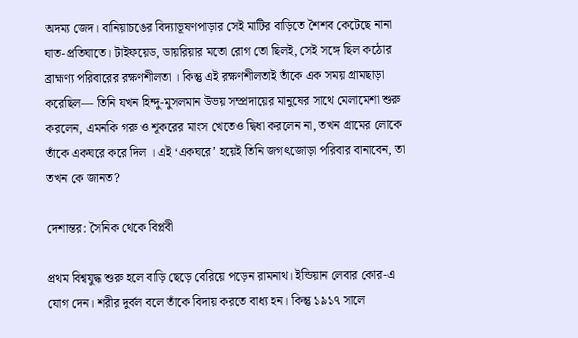অদম্য জেদ। বানিয়াচঙের বিদ্যাভূষণপাড়ার সেই মাটির বাড়িতে শৈশব কেটেছে নানা ঘাত-প্রতিঘাতে। টাইফয়েড, ডায়রিয়ার মতো রোগ তো ছিলই, সেই সঙ্গে ছিল কঠোর ব্রাহ্মণ্য পরিবারের রক্ষণশীলতা । কিন্তু এই রক্ষণশীলতাই তাঁকে এক সময় গ্রামছাড়া করেছিল— তিনি যখন হিন্দু-মুসলমান উভয় সম্প্রদায়ের মানুষের সাথে মেলামেশা শুরু করলেন, এমনকি গরু ও শূকরের মাংস খেতেও দ্বিধা করলেন না, তখন গ্রামের লোকে তাঁকে একঘরে করে দিল । এই ‘একঘরে’ হয়েই তিনি জগৎজোড়া পরিবার বানাবেন, তা তখন কে জানত?

দেশান্তর: সৈনিক থেকে বিপ্লবী

প্রথম বিশ্বযুদ্ধ শুরু হলে বাড়ি ছেড়ে বেরিয়ে পড়েন রামনাথ। ইন্ডিয়ান লেবার কোর-এ যোগ দেন। শরীর দুর্বল বলে তাঁকে বিদায় করতে বাধ্য হন। কিন্তু ১৯১৭ সালে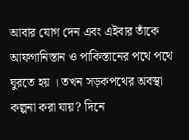আবার যোগ দেন এবং এইবার তাঁকে আফগানিস্তান ও পাকিস্তানের পথে পথে ঘুরতে হয় । তখন সড়কপথের অবস্থা কল্পনা করা যায়? দিনে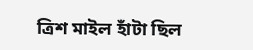ত্রিশ মাইল হাঁটা ছিল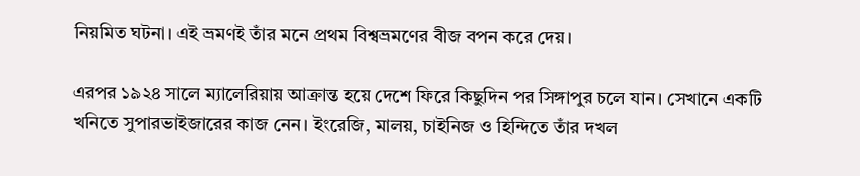নিয়মিত ঘটনা। এই ভ্রমণই তাঁর মনে প্রথম বিশ্বভ্রমণের বীজ বপন করে দেয়।

এরপর ১৯২৪ সালে ম্যালেরিয়ায় আক্রান্ত হয়ে দেশে ফিরে কিছুদিন পর সিঙ্গাপুর চলে যান। সেখানে একটি খনিতে সুপারভাইজারের কাজ নেন। ইংরেজি, মালয়, চাইনিজ ও হিন্দিতে তাঁর দখল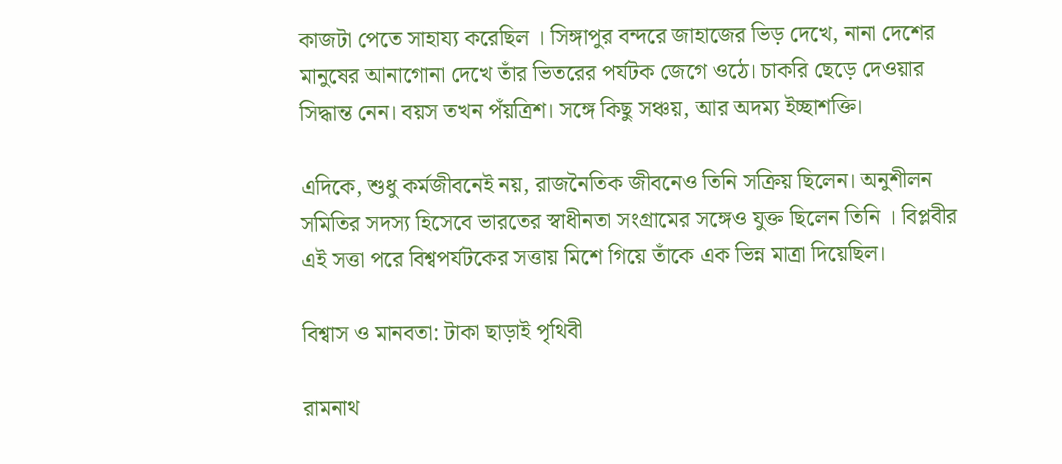কাজটা পেতে সাহায্য করেছিল । সিঙ্গাপুর বন্দরে জাহাজের ভিড় দেখে, নানা দেশের মানুষের আনাগোনা দেখে তাঁর ভিতরের পর্যটক জেগে ওঠে। চাকরি ছেড়ে দেওয়ার সিদ্ধান্ত নেন। বয়স তখন পঁয়ত্রিশ। সঙ্গে কিছু সঞ্চয়, আর অদম্য ইচ্ছাশক্তি।

এদিকে, শুধু কর্মজীবনেই নয়, রাজনৈতিক জীবনেও তিনি সক্রিয় ছিলেন। অনুশীলন সমিতির সদস্য হিসেবে ভারতের স্বাধীনতা সংগ্রামের সঙ্গেও যুক্ত ছিলেন তিনি । বিপ্লবীর এই সত্তা পরে বিশ্বপর্যটকের সত্তায় মিশে গিয়ে তাঁকে এক ভিন্ন মাত্রা দিয়েছিল।

বিশ্বাস ও মানবতা: টাকা ছাড়াই পৃথিবী

রামনাথ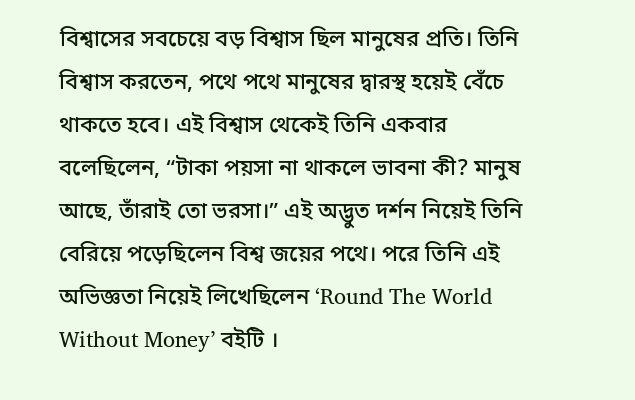বিশ্বাসের সবচেয়ে বড় বিশ্বাস ছিল মানুষের প্রতি। তিনি বিশ্বাস করতেন, পথে পথে মানুষের দ্বারস্থ হয়েই বেঁচে থাকতে হবে। এই বিশ্বাস থেকেই তিনি একবার বলেছিলেন, “টাকা পয়সা না থাকলে ভাবনা কী? মানুষ আছে, তাঁরাই তো ভরসা।” এই অদ্ভুত দর্শন নিয়েই তিনি বেরিয়ে পড়েছিলেন বিশ্ব জয়ের পথে। পরে তিনি এই অভিজ্ঞতা নিয়েই লিখেছিলেন ‘Round The World Without Money’ বইটি ।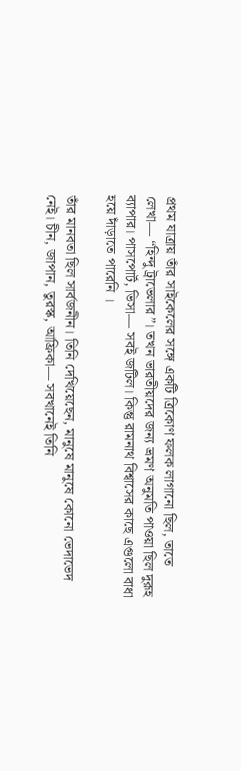প্রথম যাত্রায় তাঁর সাইকেলের সঙ্গে একটি ত্রিকোণ ফলক লাগানো ছিল, তাতে লেখা— “হিন্দু ট্রাভেলার”। তখন ভারতীয়দের জন্য ভ্রমণ অনুমতি পাওয়া ছিল দুরূহ ব্যাপার। পাসপোর্ট, ভিসা— সবই জটিল। কিন্তু রামনাথ বিশ্বাসের কাছে এগুলো বাধা হয়ে দাঁড়াতে পারেনি ।

তাঁর মানবতা ছিল সার্বজনীন। তিনি দেখিয়েছেন, মানুষে মানুষে কোনো ভেদাভেদ নেই। চীন, জাপান, তুরস্ক, আফ্রিকা— সবখানেই তিনি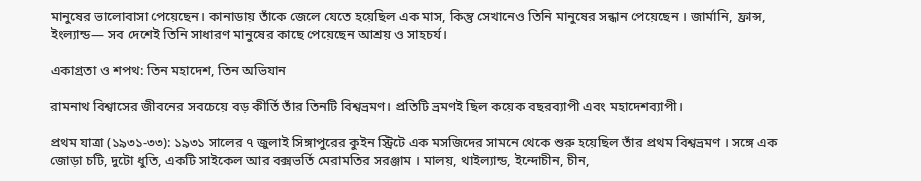মানুষের ভালোবাসা পেয়েছেন। কানাডায় তাঁকে জেলে যেতে হয়েছিল এক মাস, কিন্তু সেখানেও তিনি মানুষের সন্ধান পেয়েছেন । জার্মানি, ফ্রান্স, ইংল্যান্ড— সব দেশেই তিনি সাধারণ মানুষের কাছে পেয়েছেন আশ্রয় ও সাহচর্য।

একাগ্রতা ও শপথ: তিন মহাদেশ, তিন অভিযান

রামনাথ বিশ্বাসের জীবনের সবচেয়ে বড় কীর্তি তাঁর তিনটি বিশ্বভ্রমণ। প্রতিটি ভ্রমণই ছিল কয়েক বছরব্যাপী এবং মহাদেশব্যাপী।

প্রথম যাত্রা (১৯৩১-৩৩): ১৯৩১ সালের ৭ জুলাই সিঙ্গাপুরের কুইন স্ট্রিটে এক মসজিদের সামনে থেকে শুরু হয়েছিল তাঁর প্রথম বিশ্বভ্রমণ । সঙ্গে এক জোড়া চটি, দুটো ধুতি, একটি সাইকেল আর বক্সভর্তি মেরামতির সরঞ্জাম । মালয়, থাইল্যান্ড, ইন্দোচীন, চীন,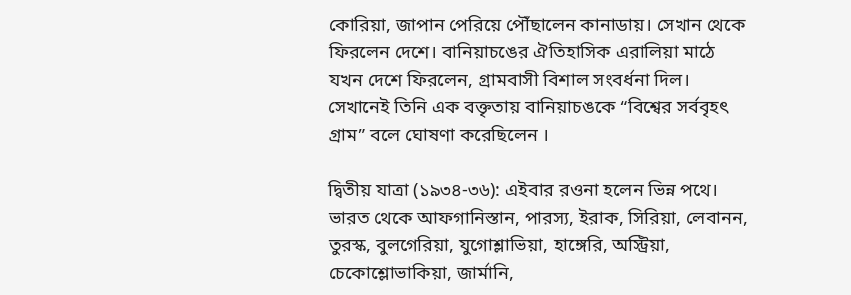কোরিয়া, জাপান পেরিয়ে পৌঁছালেন কানাডায়। সেখান থেকে ফিরলেন দেশে। বানিয়াচঙের ঐতিহাসিক এরালিয়া মাঠে যখন দেশে ফিরলেন, গ্রামবাসী বিশাল সংবর্ধনা দিল। সেখানেই তিনি এক বক্তৃতায় বানিয়াচঙকে “বিশ্বের সর্ববৃহৎ গ্রাম” বলে ঘোষণা করেছিলেন ।

দ্বিতীয় যাত্রা (১৯৩৪-৩৬): এইবার রওনা হলেন ভিন্ন পথে। ভারত থেকে আফগানিস্তান, পারস্য, ইরাক, সিরিয়া, লেবানন, তুরস্ক, বুলগেরিয়া, যুগোশ্লাভিয়া, হাঙ্গেরি, অস্ট্রিয়া, চেকোশ্লোভাকিয়া, জার্মানি,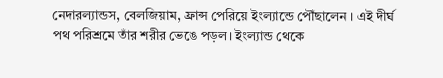নেদারল্যান্ডস, বেলজিয়াম, ফ্রান্স পেরিয়ে ইংল্যান্ডে পৌঁছালেন । এই দীর্ঘ পথ পরিশ্রমে তাঁর শরীর ভেঙে পড়ল। ইংল্যান্ড থেকে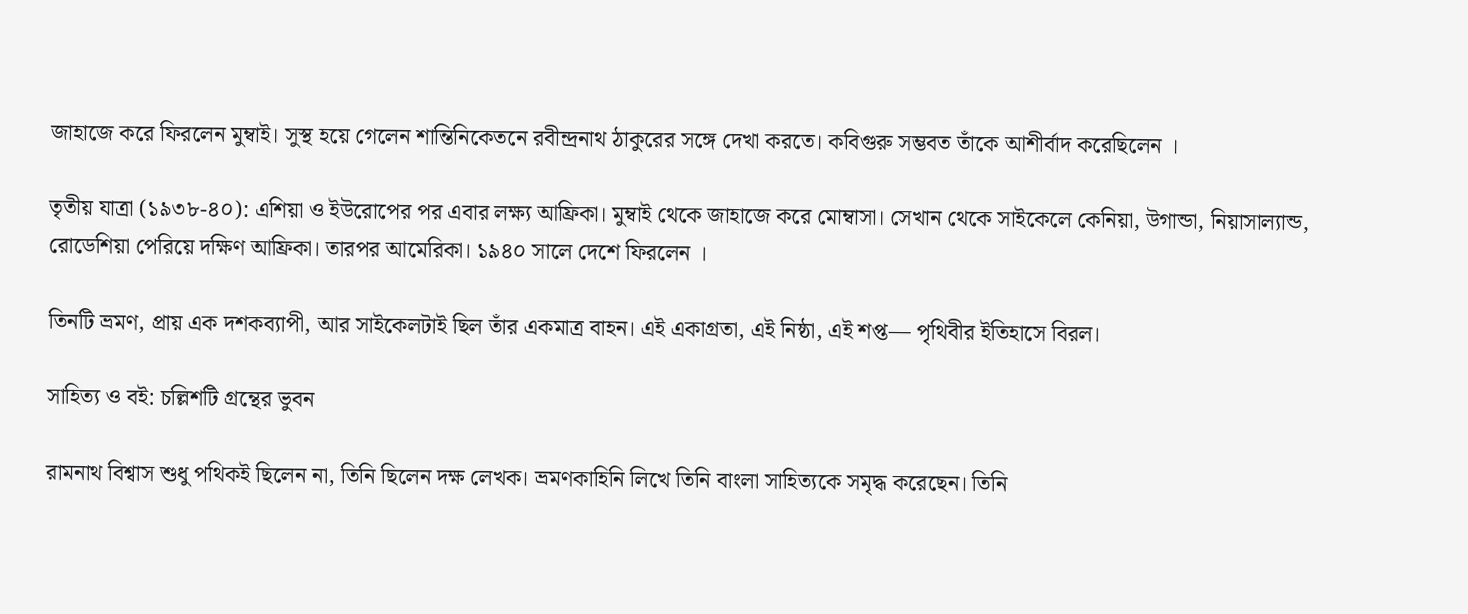জাহাজে করে ফিরলেন মুম্বাই। সুস্থ হয়ে গেলেন শান্তিনিকেতনে রবীন্দ্রনাথ ঠাকুরের সঙ্গে দেখা করতে। কবিগুরু সম্ভবত তাঁকে আশীর্বাদ করেছিলেন ।

তৃতীয় যাত্রা (১৯৩৮-৪০): এশিয়া ও ইউরোপের পর এবার লক্ষ্য আফ্রিকা। মুম্বাই থেকে জাহাজে করে মোম্বাসা। সেখান থেকে সাইকেলে কেনিয়া, উগান্ডা, নিয়াসাল্যান্ড, রোডেশিয়া পেরিয়ে দক্ষিণ আফ্রিকা। তারপর আমেরিকা। ১৯৪০ সালে দেশে ফিরলেন ।

তিনটি ভ্রমণ, প্রায় এক দশকব্যাপী, আর সাইকেলটাই ছিল তাঁর একমাত্র বাহন। এই একাগ্রতা, এই নিষ্ঠা, এই শপ্ত— পৃথিবীর ইতিহাসে বিরল।

সাহিত্য ও বই: চল্লিশটি গ্রন্থের ভুবন

রামনাথ বিশ্বাস শুধু পথিকই ছিলেন না, তিনি ছিলেন দক্ষ লেখক। ভ্রমণকাহিনি লিখে তিনি বাংলা সাহিত্যকে সমৃদ্ধ করেছেন। তিনি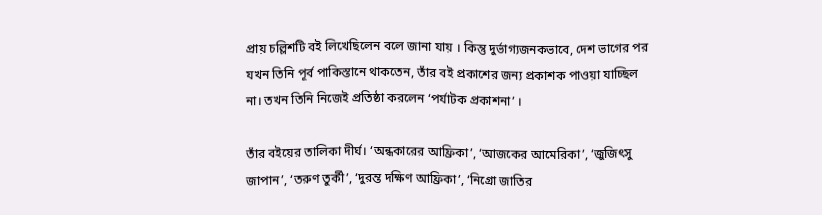প্রায় চল্লিশটি বই লিখেছিলেন বলে জানা যায় । কিন্তু দুর্ভাগ্যজনকভাবে, দেশ ভাগের পর যখন তিনি পূর্ব পাকিস্তানে থাকতেন, তাঁর বই প্রকাশের জন্য প্রকাশক পাওয়া যাচ্ছিল না। তখন তিনি নিজেই প্রতিষ্ঠা করলেন ‘পর্যাটক প্রকাশনা’ ।

তাঁর বইয়ের তালিকা দীর্ঘ। ‘অন্ধকারের আফ্রিকা’, ‘আজকের আমেরিকা’, ‘জুজিৎসু জাপান’, ‘তরুণ তুর্কী’, ‘দুরন্ত দক্ষিণ আফ্রিকা’, ‘নিগ্রো জাতির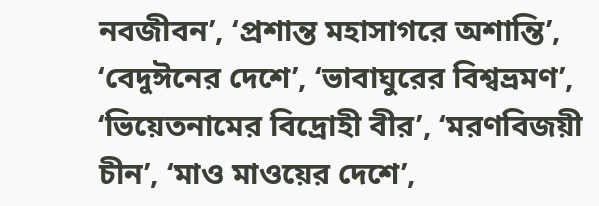নবজীবন’, ‘প্রশান্ত মহাসাগরে অশান্তি’, ‘বেদুঈনের দেশে’, ‘ভাবাঘুরের বিশ্বভ্রমণ’, ‘ভিয়েতনামের বিদ্রোহী বীর’, ‘মরণবিজয়ী চীন’, ‘মাও মাওয়ের দেশে’,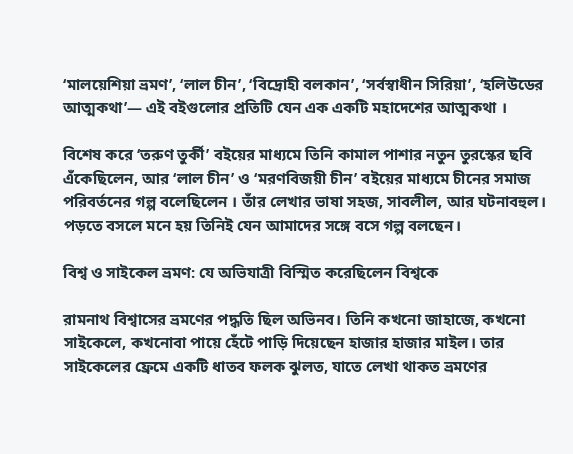‘মালয়েশিয়া ভ্রমণ’, ‘লাল চীন’, ‘বিদ্রোহী বলকান’, ‘সর্বস্বাধীন সিরিয়া’, ‘হলিউডের আত্মকথা’— এই বইগুলোর প্রতিটি যেন এক একটি মহাদেশের আত্মকথা ।

বিশেষ করে ‘তরুণ তুর্কী’ বইয়ের মাধ্যমে তিনি কামাল পাশার নতুন তুরস্কের ছবি এঁকেছিলেন, আর ‘লাল চীন’ ও ‘মরণবিজয়ী চীন’ বইয়ের মাধ্যমে চীনের সমাজ পরিবর্তনের গল্প বলেছিলেন । তাঁর লেখার ভাষা সহজ, সাবলীল, আর ঘটনাবহুল। পড়তে বসলে মনে হয় তিনিই যেন আমাদের সঙ্গে বসে গল্প বলছেন।

বিশ্ব ও সাইকেল ভ্রমণ: যে অভিযাত্রী বিস্মিত করেছিলেন বিশ্বকে

রামনাথ বিশ্বাসের ভ্রমণের পদ্ধতি ছিল অভিনব। তিনি কখনো জাহাজে, কখনো সাইকেলে, কখনোবা পায়ে হেঁটে পাড়ি দিয়েছেন হাজার হাজার মাইল। তার সাইকেলের ফ্রেমে একটি ধাতব ফলক ঝুলত, যাতে লেখা থাকত ভ্রমণের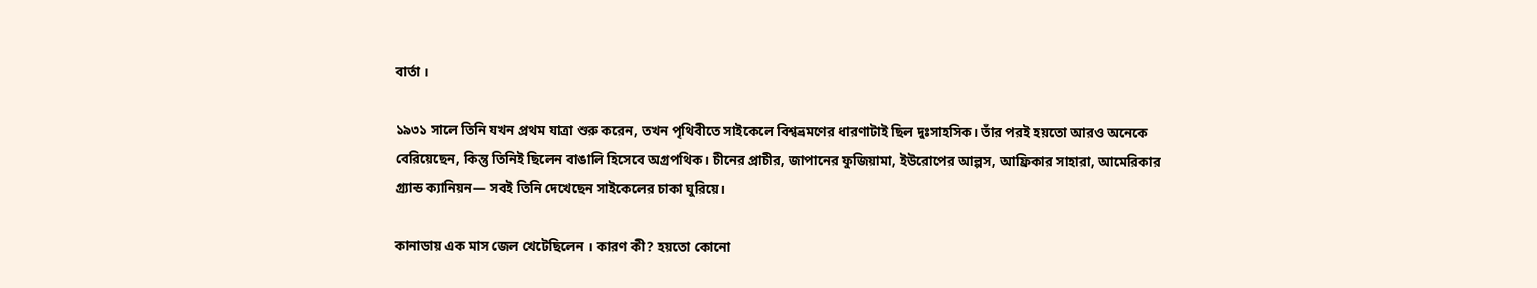বার্তা ।

১৯৩১ সালে তিনি যখন প্রথম যাত্রা শুরু করেন, তখন পৃথিবীতে সাইকেলে বিশ্বভ্রমণের ধারণাটাই ছিল দুঃসাহসিক। তাঁর পরই হয়তো আরও অনেকে বেরিয়েছেন, কিন্তু তিনিই ছিলেন বাঙালি হিসেবে অগ্রপথিক। চীনের প্রাচীর, জাপানের ফুজিয়ামা, ইউরোপের আল্পস, আফ্রিকার সাহারা, আমেরিকার গ্র্যান্ড ক্যানিয়ন— সবই তিনি দেখেছেন সাইকেলের চাকা ঘুরিয়ে।

কানাডায় এক মাস জেল খেটেছিলেন । কারণ কী? হয়তো কোনো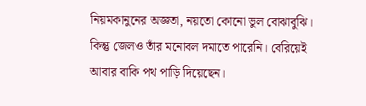নিয়মকানুনের অজ্ঞতা, নয়তো কোনো ভুল বোঝাবুঝি। কিন্তু জেলও তাঁর মনোবল দমাতে পারেনি। বেরিয়েই আবার বাকি পথ পাড়ি দিয়েছেন।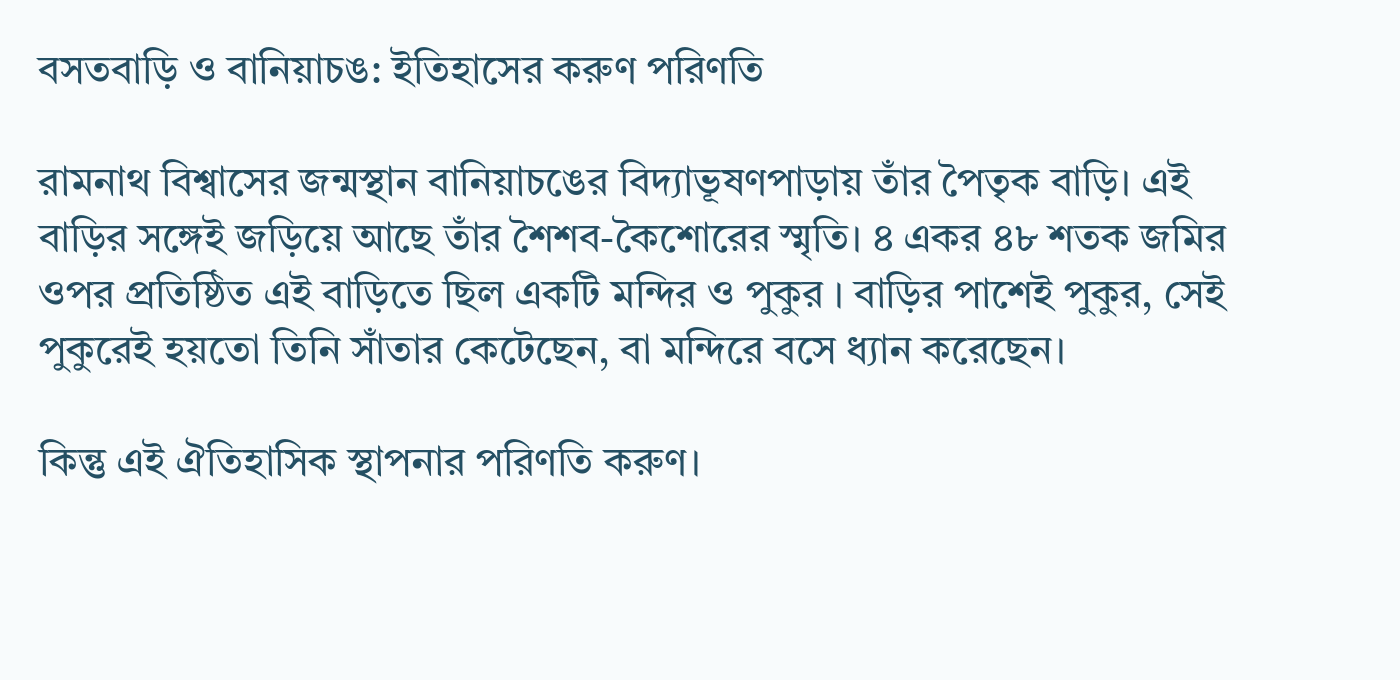বসতবাড়ি ও বানিয়াচঙ: ইতিহাসের করুণ পরিণতি

রামনাথ বিশ্বাসের জন্মস্থান বানিয়াচঙের বিদ্যাভূষণপাড়ায় তাঁর পৈতৃক বাড়ি। এই বাড়ির সঙ্গেই জড়িয়ে আছে তাঁর শৈশব-কৈশোরের স্মৃতি। ৪ একর ৪৮ শতক জমির ওপর প্রতিষ্ঠিত এই বাড়িতে ছিল একটি মন্দির ও পুকুর । বাড়ির পাশেই পুকুর, সেই পুকুরেই হয়তো তিনি সাঁতার কেটেছেন, বা মন্দিরে বসে ধ্যান করেছেন।

কিন্তু এই ঐতিহাসিক স্থাপনার পরিণতি করুণ।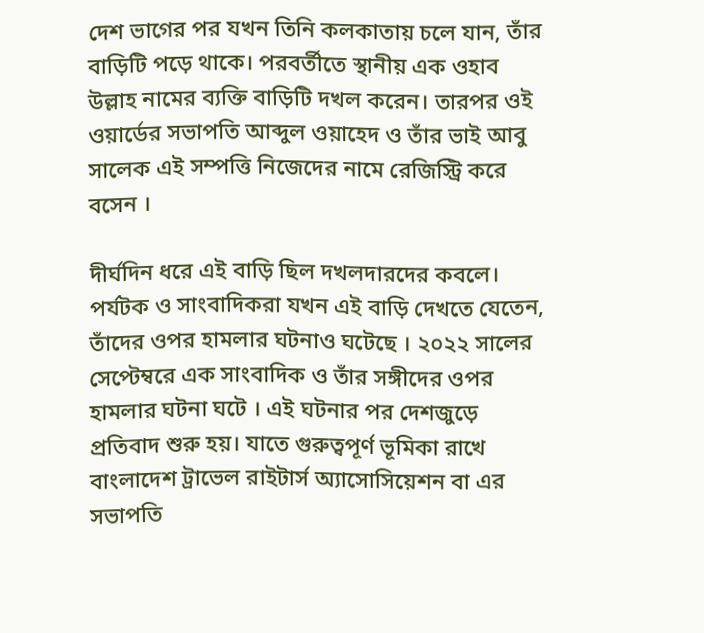দেশ ভাগের পর যখন তিনি কলকাতায় চলে যান, তাঁর বাড়িটি পড়ে থাকে। পরবর্তীতে স্থানীয় এক ওহাব উল্লাহ নামের ব্যক্তি বাড়িটি দখল করেন। তারপর ওই ওয়ার্ডের সভাপতি আব্দুল ওয়াহেদ ও তাঁর ভাই আবু সালেক এই সম্পত্তি নিজেদের নামে রেজিস্ট্রি করে বসেন ।

দীর্ঘদিন ধরে এই বাড়ি ছিল দখলদারদের কবলে। পর্যটক ও সাংবাদিকরা যখন এই বাড়ি দেখতে যেতেন, তাঁদের ওপর হামলার ঘটনাও ঘটেছে । ২০২২ সালের সেপ্টেম্বরে এক সাংবাদিক ও তাঁর সঙ্গীদের ওপর হামলার ঘটনা ঘটে । এই ঘটনার পর দেশজুড়ে প্রতিবাদ শুরু হয়। যাতে গুরুত্বপূর্ণ ভূমিকা রাখে বাংলাদেশ ট্রাভেল রাইটার্স অ্যাসোসিয়েশন বা এর সভাপতি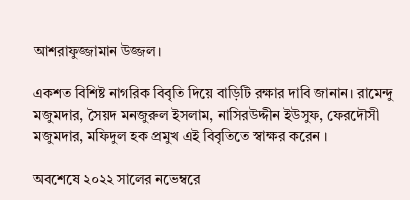আশরাফুজ্জামান উজ্জল।

একশত বিশিষ্ট নাগরিক বিবৃতি দিয়ে বাড়িটি রক্ষার দাবি জানান। রামেন্দু মজুমদার, সৈয়দ মনজুরুল ইসলাম, নাসিরউদ্দীন ইউসুফ, ফেরদৌসী মজুমদার, মফিদুল হক প্রমুখ এই বিবৃতিতে স্বাক্ষর করেন ।

অবশেষে ২০২২ সালের নভেম্বরে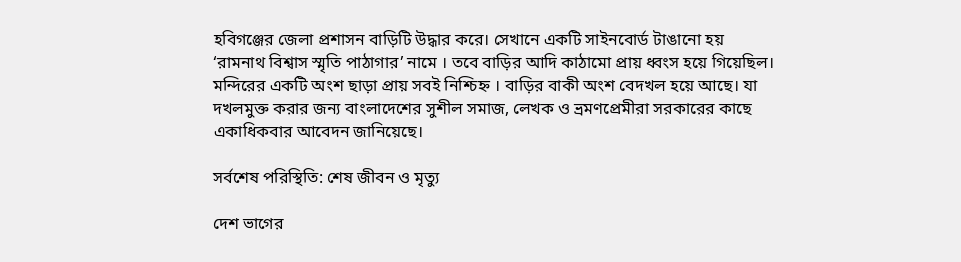হবিগঞ্জের জেলা প্রশাসন বাড়িটি উদ্ধার করে। সেখানে একটি সাইনবোর্ড টাঙানো হয় ‘রামনাথ বিশ্বাস স্মৃতি পাঠাগার’ নামে । তবে বাড়ির আদি কাঠামো প্রায় ধ্বংস হয়ে গিয়েছিল। মন্দিরের একটি অংশ ছাড়া প্রায় সবই নিশ্চিহ্ন । বাড়ির বাকী অংশ বেদখল হয়ে আছে। যা দখলমুক্ত করার জন্য বাংলাদেশের সুশীল সমাজ, লেখক ও ভ্রমণপ্রেমীরা সরকারের কাছে একাধিকবার আবেদন জানিয়েছে।

সর্বশেষ পরিস্থিতি: শেষ জীবন ও মৃত্যু

দেশ ভাগের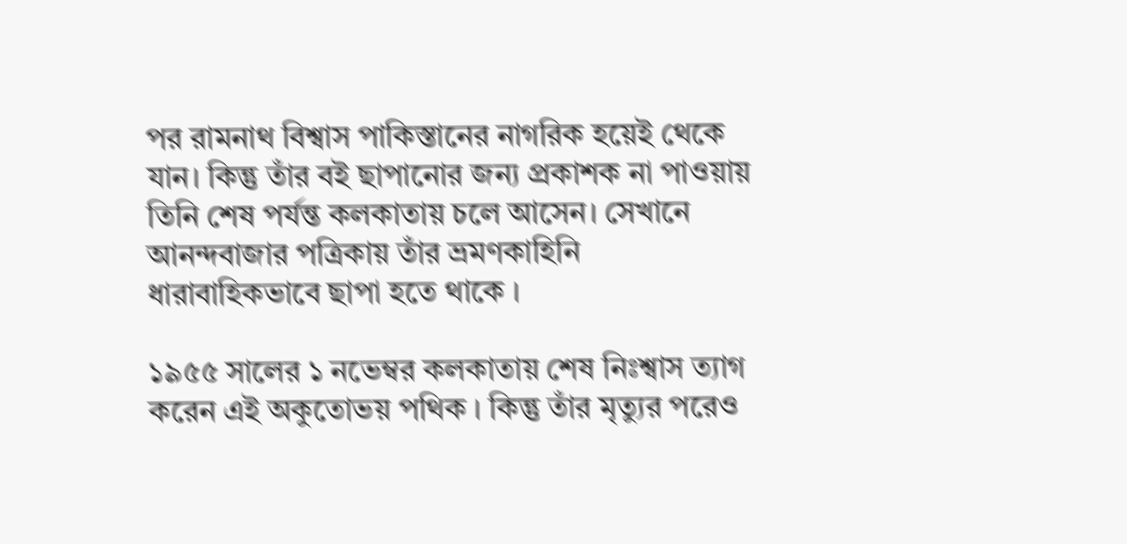পর রামনাথ বিশ্বাস পাকিস্তানের নাগরিক হয়েই থেকে যান। কিন্তু তাঁর বই ছাপানোর জন্য প্রকাশক না পাওয়ায় তিনি শেষ পর্যন্ত কলকাতায় চলে আসেন। সেখানে আনন্দবাজার পত্রিকায় তাঁর ভ্রমণকাহিনি ধারাবাহিকভাবে ছাপা হতে থাকে ।

১৯৫৫ সালের ১ নভেম্বর কলকাতায় শেষ নিঃশ্বাস ত্যাগ করেন এই অকুতোভয় পথিক । কিন্তু তাঁর মৃত্যুর পরেও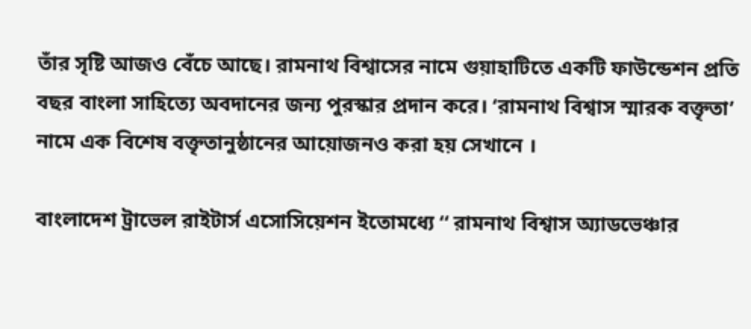তাঁর সৃষ্টি আজও বেঁচে আছে। রামনাথ বিশ্বাসের নামে গুয়াহাটিতে একটি ফাউন্ডেশন প্রতি বছর বাংলা সাহিত্যে অবদানের জন্য পুরস্কার প্রদান করে। ‘রামনাথ বিশ্বাস স্মারক বক্তৃতা’ নামে এক বিশেষ বক্তৃতানুষ্ঠানের আয়োজনও করা হয় সেখানে ।

বাংলাদেশ ট্রাভেল রাইটার্স এসোসিয়েশন ইতোমধ্যে ‘‘ রামনাথ বিশ্বাস অ্যাডভেঞ্চার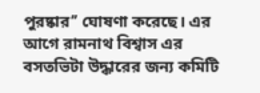পুরষ্কার’’ ঘোষণা করেছে। এর আগে রামনাথ বিশ্বাস এর বসতভিটা উদ্ধারের জন্য কমিটি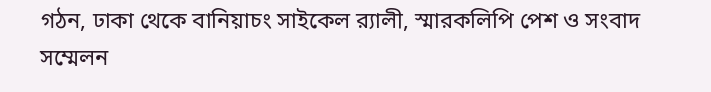গঠন, ঢাকা থেকে বানিয়াচং সাইকেল র‌্যালী, স্মারকলিপি পেশ ও সংবাদ সম্মেলন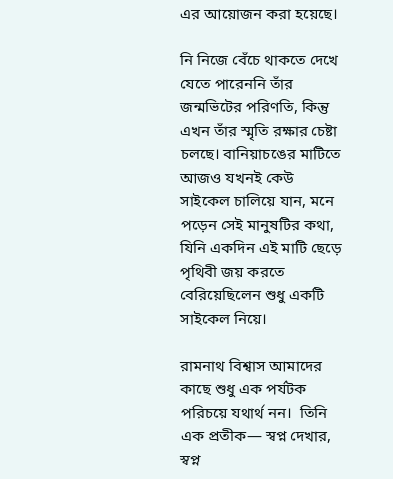এর আয়োজন করা হয়েছে।

নি নিজে বেঁচে থাকতে দেখে যেতে পারেননি তাঁর জন্মভিটের পরিণতি, কিন্তু এখন তাঁর স্মৃতি রক্ষার চেষ্টা চলছে। বানিয়াচঙের মাটিতে আজও যখনই কেউ সাইকেল চালিয়ে যান, মনে পড়েন সেই মানুষটির কথা, যিনি একদিন এই মাটি ছেড়ে পৃথিবী জয় করতে বেরিয়েছিলেন শুধু একটি সাইকেল নিয়ে।

রামনাথ বিশ্বাস আমাদের কাছে শুধু এক পর্যটক পরিচয়ে যথার্থ নন।  তিনি এক প্রতীক— স্বপ্ন দেখার, স্বপ্ন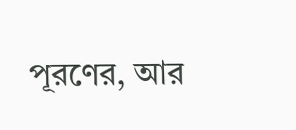পূরণের, আর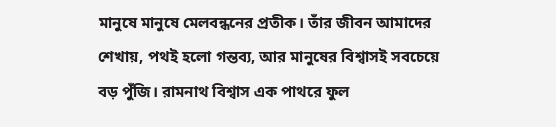মানুষে মানুষে মেলবন্ধনের প্রতীক। তাঁর জীবন আমাদের শেখায়, পথই হলো গন্তব্য, আর মানুষের বিশ্বাসই সবচেয়ে বড় পুঁজি। রামনাথ বিশ্বাস এক পাথরে ফুল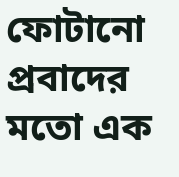ফোটানো প্রবাদের মতো এক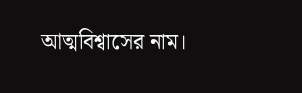আত্মবিশ্বাসের নাম।